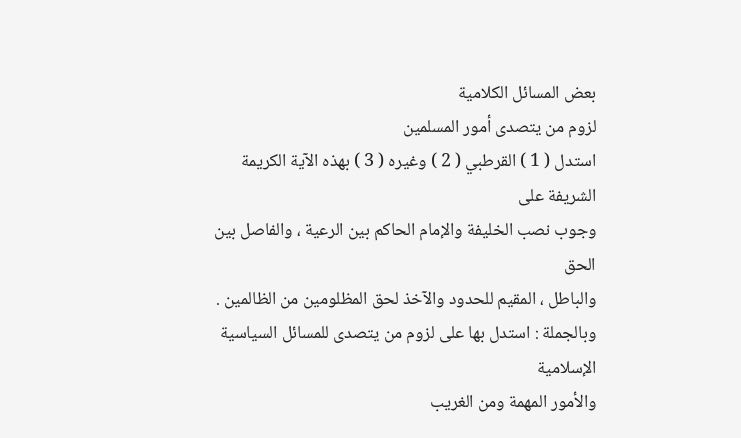بعض المسائل الكلامية
لزوم من يتصدى أمور المسلمين
استدل ( 1 ) القرطبي ( 2 ) وغيره ( 3 ) بهذه الآية الكريمة الشريفة على
وجوب نصب الخليفة والإمام الحاكم بين الرعية ، والفاصل بين الحق
والباطل ، المقيم للحدود والآخذ لحق المظلومين من الظالمين .
وبالجملة : استدل بها على لزوم من يتصدى للمسائل السياسية الإسلامية
والأمور المهمة ومن الغريب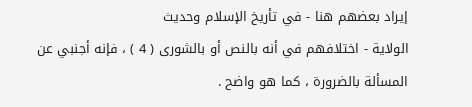إيراد بعضهم هنا - في تأريخ الإسلام وحديث
الولاية - اختلافهم في أنه بالنص أو بالشورى ( 4 ) ، فإنه أجنبي عن
المسألة بالضرورة ، كما هو واضح .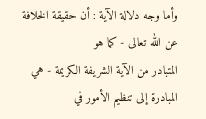وأما وجه دلالة الآية : أن حقيقة الخلافة عن الله تعالى - كما هو
المتبادر من الآية الشريفة الكريمة - هي المبادرة إلى تنظيم الأمور في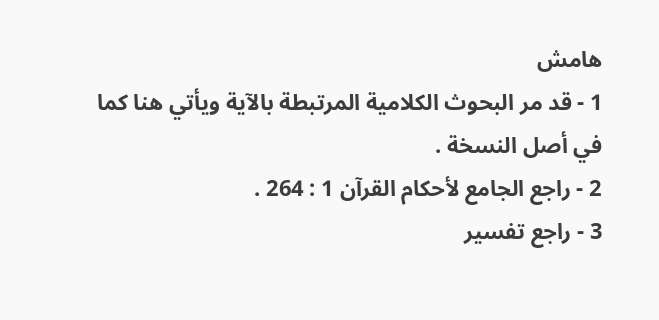هامش
1 - قد مر البحوث الكلامية المرتبطة بالآية ويأتي هنا كما في أصل النسخة .
2 - راجع الجامع لأحكام القرآن 1 : 264 .
3 - راجع تفسير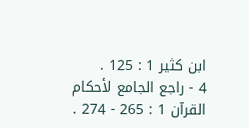ابن كثير 1 : 125 .
4 - راجع الجامع لأحكام القرآن 1 : 265 - 274 .